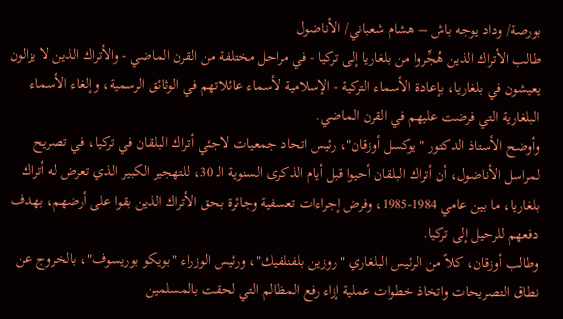بورصة/ وداد يوجه باش – هشام شعباني/ الأناضول
طالب الأتراك الذين هُجِّروا من بلغاريا إلى تركيا - في مراحل مختلفة من القرن الماضي - والأتراك الذين لا يزالون يعيشون في بلغاريا، بإعادة الأسماء التركية - الإسلامية لأسماء عائلاتهم في الوثائق الرسمية، وإلغاء الأسماء البلغارية التي فرضت عليهم في القرن الماضي.
وأوضح الأستاذ الدكتور "يوكسل أوزقان"، رئيس اتحاد جمعيات لاجئي أتراك البلقان في تركيا، في تصريح لمراسل الأناضول، أن أتراك البلقان أحيوا قبل أيام الذكرى السنوية الـ 30، للتهجير الكبير الذي تعرض له أتراك بلغاريا، ما بين عامي 1984-1985، وفرض إجراءات تعسفية وجائرة بحق الأتراك الذين بقوا على أرضهم، بهدف دفعهم للرحيل إلى تركيا.
وطالب أوزقان، كلاً من الرئيس البلغاري "روزين بلفنلفيك"، ورئيس الوزراء "بويكو بوريسوف"، بالخروج عن نطاق التصريحات واتخاذ خطوات عملية إزاء رفع المظالم التي لحقت بالمسلمين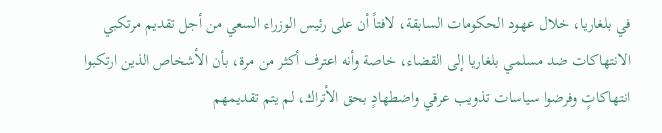في بلغاريا، خلال عهود الحكومات السابقة، لافتاً أن على رئيس الوزراء السعي من أجل تقديم مرتكبي الانتهاكات ضد مسلمي بلغاريا إلى القضاء، خاصة وأنه اعترف أكثر من مرة، بأن الأشخاص الذين ارتكبوا انتهاكاتٍ وفرضوا سياسات تذويب عرقي واضطهادٍ بحق الأتراك، لم يتم تقديمهم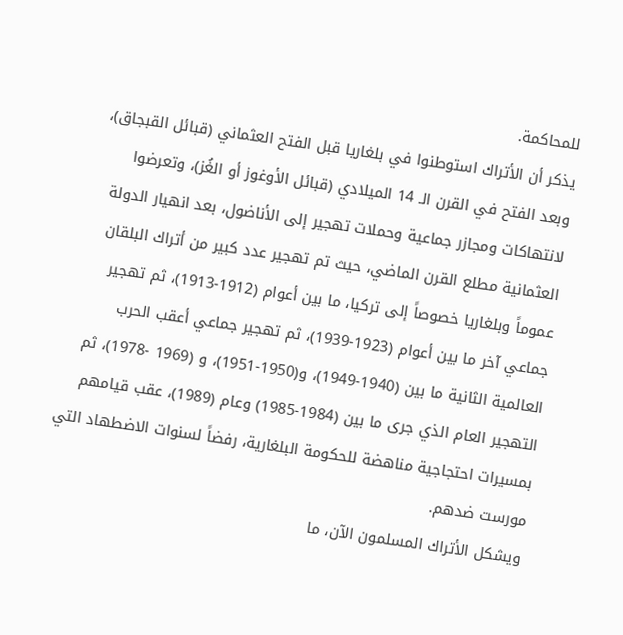للمحاكمة.
يذكر أن الأتراك استوطنوا في بلغاريا قبل الفتح العثماني (قبائل القبجاق)، وبعد الفتح في القرن الـ 14 الميلادي (قبائل الأوغوز أو الغُز)، وتعرضوا لانتهاكات ومجازر جماعية وحملات تهجير إلى الأناضول، بعد انهيار الدولة العثمانية مطلع القرن الماضي، حيث تم تهجير عدد كبير من أتراك البلقان عموماً وبلغاريا خصوصاً إلى تركيا، ما بين أعوام (1912-1913)، ثم تهجير جماعي آخر ما بين أعوام (1923-1939)، ثم تهجير جماعي أعقب الحرب العالمية الثانية ما بين (1940-1949)، و(1950-1951)، و (1969 -1978)، ثم التهجير العام الذي جرى ما بين (1984-1985) وعام (1989)، عقب قيامهم بمسيرات احتجاجية مناهضة للحكومة البلغارية، رفضاً لسنوات الاضطهاد التي مورست ضدهم.
ويشكل الأتراك المسلمون الآن، ما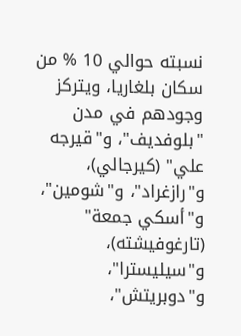نسبته حوالي 10 % من سكان بلغاريا، ويتركز وجودهم في مدن "بلوفديف"، و"قيرجه علي" (كيرجالي)، و"رازغراد"، و"شومين"، و"أسكي جمعة" (تارغوفيشته)، و"سيليسترا"، و"دوبريتش"،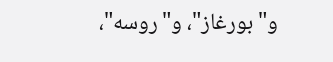و"بورغاز"، و"روسه"،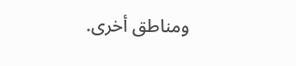ومناطق أخرى.